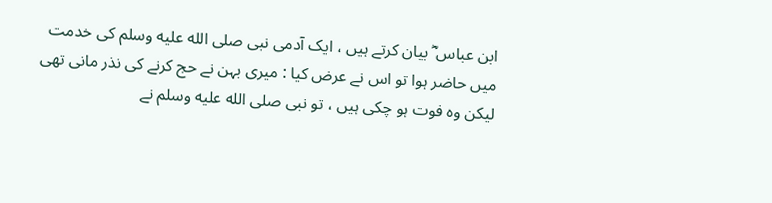ابن عباس ؓ بیان کرتے ہیں ، ایک آدمی نبی صلى الله عليه وسلم کی خدمت میں حاضر ہوا تو اس نے عرض کیا : میری بہن نے حج کرنے کی نذر مانی تھی لیکن وہ فوت ہو چکی ہیں ، تو نبی صلى الله عليه وسلم نے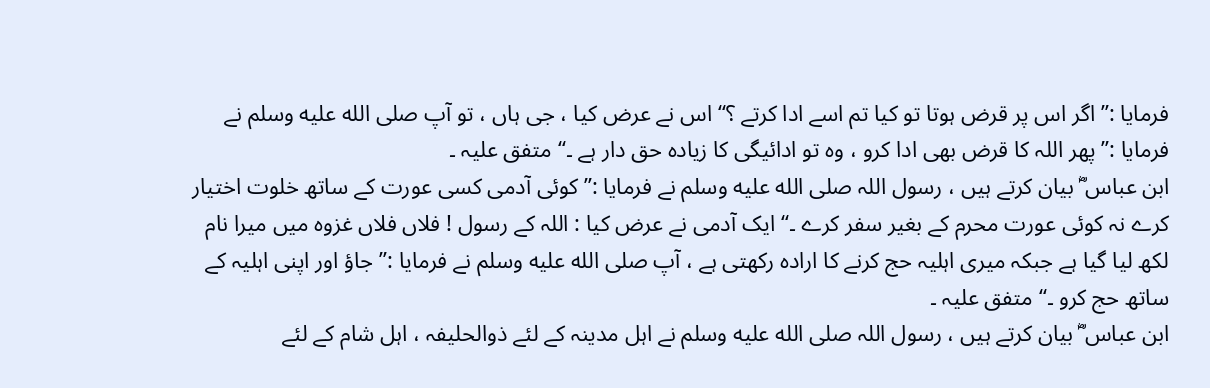فرمایا :’’ اگر اس پر قرض ہوتا تو کیا تم اسے ادا کرتے ؟‘‘ اس نے عرض کیا ، جی ہاں ، تو آپ صلى الله عليه وسلم نے فرمایا :’’ پھر اللہ کا قرض بھی ادا کرو ، وہ تو ادائیگی کا زیادہ حق دار ہے ۔‘‘ متفق علیہ ۔
ابن عباس ؓ بیان کرتے ہیں ، رسول اللہ صلى الله عليه وسلم نے فرمایا :’’ کوئی آدمی کسی عورت کے ساتھ خلوت اختیار کرے نہ کوئی عورت محرم کے بغیر سفر کرے ۔‘‘ ایک آدمی نے عرض کیا : اللہ کے رسول ! فلاں فلاں غزوہ میں میرا نام لکھ لیا گیا ہے جبکہ میری اہلیہ حج کرنے کا ارادہ رکھتی ہے ، آپ صلى الله عليه وسلم نے فرمایا :’’ جاؤ اور اپنی اہلیہ کے ساتھ حج کرو ۔‘‘ متفق علیہ ۔
ابن عباس ؓ بیان کرتے ہیں ، رسول اللہ صلى الله عليه وسلم نے اہل مدینہ کے لئے ذوالحلیفہ ، اہل شام کے لئے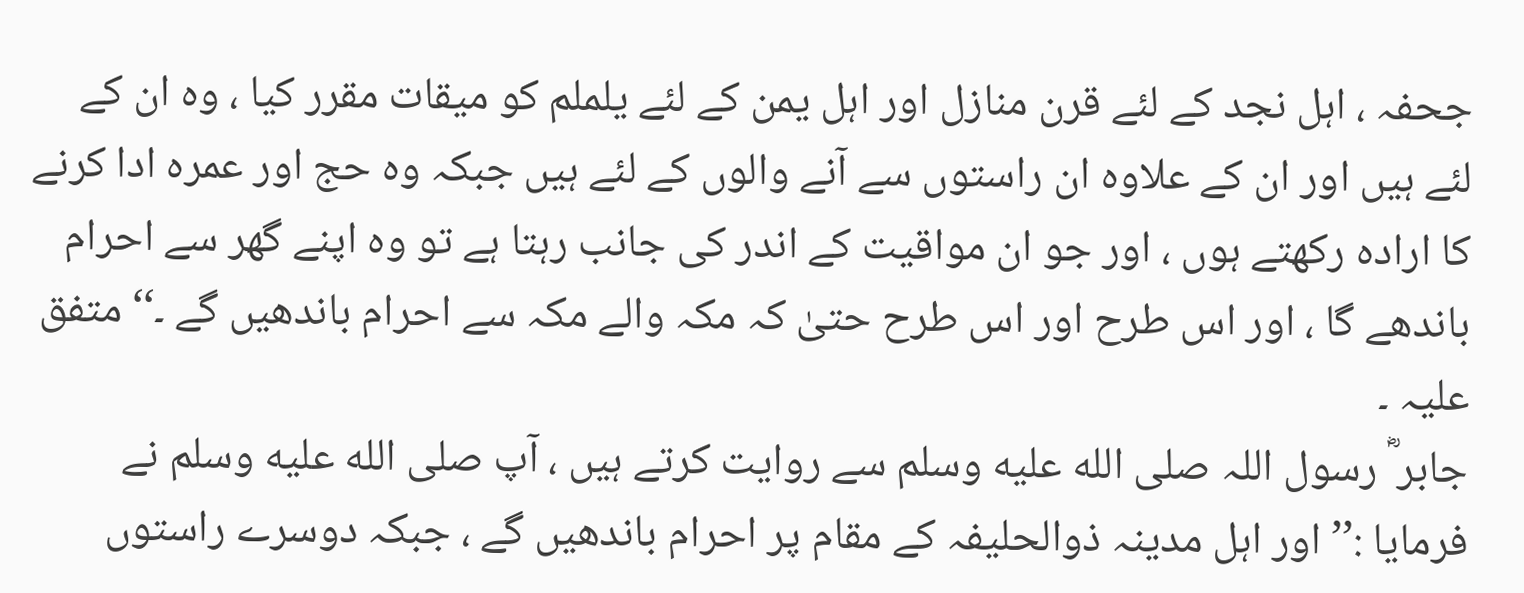جحفہ ، اہل نجد کے لئے قرن منازل اور اہل یمن کے لئے یلملم کو میقات مقرر کیا ، وہ ان کے لئے ہیں اور ان کے علاوہ ان راستوں سے آنے والوں کے لئے ہیں جبکہ وہ حج اور عمرہ ادا کرنے کا ارادہ رکھتے ہوں ، اور جو ان مواقیت کے اندر کی جانب رہتا ہے تو وہ اپنے گھر سے احرام باندھے گا ، اور اس طرح اور اس طرح حتیٰ کہ مکہ والے مکہ سے احرام باندھیں گے ۔‘‘ متفق علیہ ۔
جابر ؓ رسول اللہ صلى الله عليه وسلم سے روایت کرتے ہیں ، آپ صلى الله عليه وسلم نے فرمایا :’’ اور اہل مدینہ ذوالحلیفہ کے مقام پر احرام باندھیں گے ، جبکہ دوسرے راستوں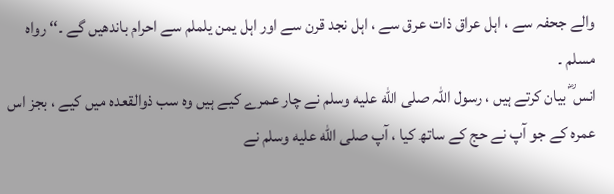والے جحفہ سے ، اہل عراق ذات عرق سے ، اہل نجد قرن سے اور اہل یمن یلملم سے احرام باندھیں گے ۔‘‘ رواہ مسلم ۔
انس ؓ بیان کرتے ہیں ، رسول اللہ صلى الله عليه وسلم نے چار عمرے کیے ہیں وہ سب ذوالقعدہ میں کیے ، بجز اس عمرہ کے جو آپ نے حج کے ساتھ کیا ، آپ صلى الله عليه وسلم نے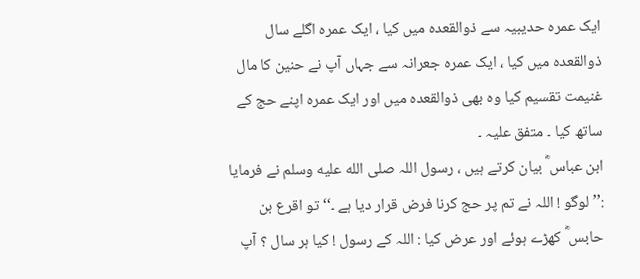ایک عمرہ حدیبیہ سے ذوالقعدہ میں کیا ، ایک عمرہ اگلے سال ذوالقعدہ میں کیا ، ایک عمرہ جعرانہ سے جہاں آپ نے حنین کا مال غنیمت تقسیم کیا وہ بھی ذوالقعدہ میں اور ایک عمرہ اپنے حج کے ساتھ کیا ۔ متفق علیہ ۔
ابن عباس ؓ بیان کرتے ہیں ، رسول اللہ صلى الله عليه وسلم نے فرمایا :’’ لوگو ! اللہ نے تم پر حج کرنا فرض قرار دیا ہے ۔‘‘ تو اقرع بن حابس ؓ کھڑے ہوئے اور عرض کیا : اللہ کے رسول ! کیا ہر سال ؟ آپ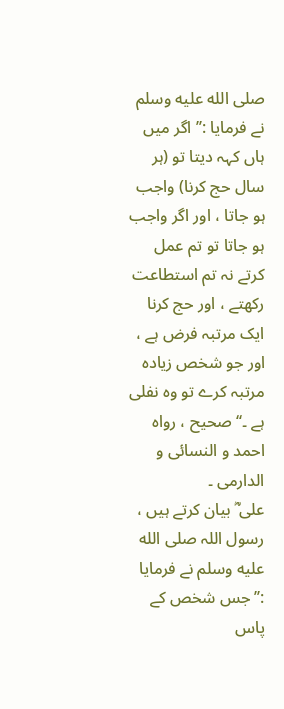صلى الله عليه وسلم نے فرمایا :’’ اگر میں ہاں کہہ دیتا تو (ہر سال حج کرنا) واجب ہو جاتا ، اور اگر واجب ہو جاتا تو تم عمل کرتے نہ تم استطاعت رکھتے ، اور حج کرنا ایک مرتبہ فرض ہے ، اور جو شخص زیادہ مرتبہ کرے تو وہ نفلی ہے ۔‘‘ صحیح ، رواہ احمد و النسائی و الدارمی ۔
علی ؓ بیان کرتے ہیں ، رسول اللہ صلى الله عليه وسلم نے فرمایا :’’ جس شخص کے پاس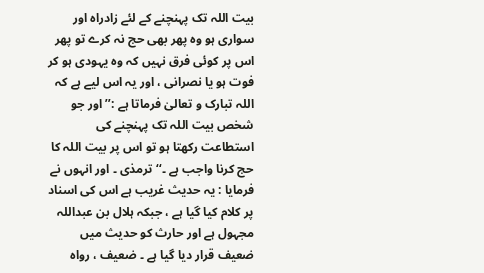بیت اللہ تک پہنچنے کے لئے زادراہ اور سواری ہو وہ پھر بھی حج نہ کرے تو پھر اس پر کوئی فرق نہیں کہ وہ یہودی ہو کر فوت ہو یا نصرانی ، اور یہ اس لیے ہے کہ اللہ تبارک و تعالیٰ فرماتا ہے :’’ اور جو شخص بیت اللہ تک پہنچنے کی استطاعت رکھتا ہو تو اس پر بیت اللہ کا حج کرنا واجب ہے ۔‘‘ ترمذی ۔ اور انہوں نے فرمایا : یہ حدیث غریب ہے اس کی اسناد پر کلام کیا گیا ہے ، جبکہ ہلال بن عبداللہ مجہول ہے اور حارث کو حدیث میں ضعیف قرار دیا گیا ہے ۔ ضعیف ، رواہ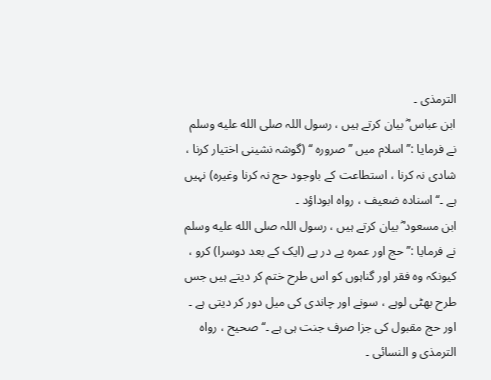الترمذی ۔
ابن عباس ؓ بیان کرتے ہیں ، رسول اللہ صلى الله عليه وسلم نے فرمایا :’’ اسلام میں ’’ صرورہ ‘‘ (گوشہ نشینی اختیار کرنا ، شادی نہ کرنا ، استطاعت کے باوجود حج نہ کرنا وغیرہ) نہیں ہے ۔‘‘ اسنادہ ضعیف ، رواہ ابوداؤد ۔
ابن مسعود ؓ بیان کرتے ہیں ، رسول اللہ صلى الله عليه وسلم نے فرمایا :’’ حج اور عمرہ پے در پے (ایک کے بعد دوسرا) کرو ، کیونکہ وہ فقر اور گناہوں کو اس طرح ختم کر دیتے ہیں جس طرح بھٹی لوہے ، سونے اور چاندی کی میل دور کر دیتی ہے ۔ اور حج مقبول کی جزا صرف جنت ہی ہے ۔‘‘ صحیح ، رواہ الترمذی و النسائی ۔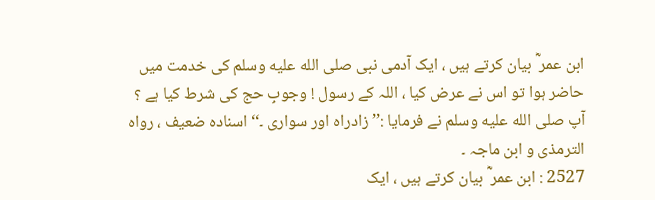ابن عمر ؓ بیان کرتے ہیں ، ایک آدمی نبی صلى الله عليه وسلم کی خدمت میں حاضر ہوا تو اس نے عرض کیا ، اللہ کے رسول ! وجوبِ حج کی شرط کیا ہے ؟ آپ صلى الله عليه وسلم نے فرمایا :’’ زادراہ اور سواری ۔‘‘ اسنادہ ضعیف ، رواہ الترمذی و ابن ماجہ ۔
2527 : ابن عمر ؓ بیان کرتے ہیں ، ایک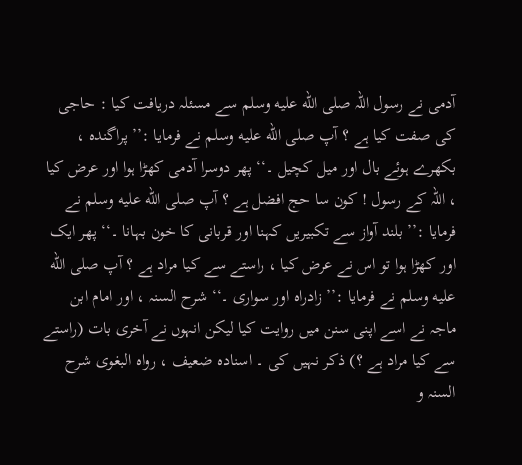آدمی نے رسول اللہ صلى الله عليه وسلم سے مسئلہ دریافت کیا : حاجی کی صفت کیا ہے ؟ آپ صلى الله عليه وسلم نے فرمایا :’’ پراگندہ ، بکھرے ہوئے بال اور میل کچیل ۔‘‘ پھر دوسرا آدمی کھڑا ہوا اور عرض کیا ، اللہ کے رسول ! کون سا حج افضل ہے ؟ آپ صلى الله عليه وسلم نے فرمایا :’’ بلند آواز سے تکبیریں کہنا اور قربانی کا خون بہانا ۔‘‘ پھر ایک اور کھڑا ہوا تو اس نے عرض کیا ، راستے سے کیا مراد ہے ؟ آپ صلى الله عليه وسلم نے فرمایا :’’ زادراہ اور سواری ۔‘‘ شرح السنہ ، اور امام ابن ماجہ نے اسے اپنی سنن میں روایت کیا لیکن انہوں نے آخری بات (راستے سے کیا مراد ہے ؟) ذکر نہیں کی ۔ اسنادہ ضعیف ، رواہ البغوی شرح السنہ و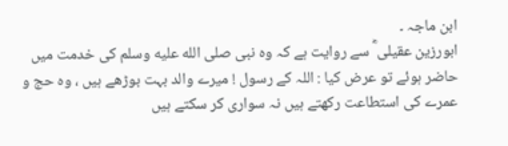ابن ماجہ ۔
ابورزین عقیلی ؓ سے روایت ہے کہ وہ نبی صلى الله عليه وسلم کی خدمت میں حاضر ہوئے تو عرض کیا : اللہ کے رسول ! میرے والد بہت بوڑھے ہیں ، وہ حج و عمرے کی استطاعت رکھتے ہیں نہ سواری کر سکتے ہیں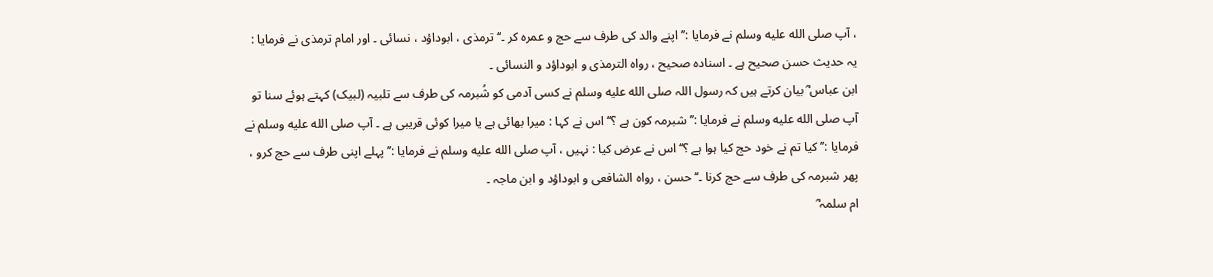، آپ صلى الله عليه وسلم نے فرمایا :’’ اپنے والد کی طرف سے حج و عمرہ کر ۔‘‘ ترمذی ، ابوداؤد ، نسائی ۔ اور امام ترمذی نے فرمایا : یہ حدیث حسن صحیح ہے ۔ اسنادہ صحیح ، رواہ الترمذی و ابوداؤد و النسائی ۔
ابن عباس ؓ بیان کرتے ہیں کہ رسول اللہ صلى الله عليه وسلم نے کسی آدمی کو شُبرمہ کی طرف سے تلبیہ (لبیک) کہتے ہوئے سنا تو آپ صلى الله عليه وسلم نے فرمایا :’’ شبرمہ کون ہے ؟‘‘ اس نے کہا : میرا بھائی ہے یا میرا کوئی قریبی ہے ۔ آپ صلى الله عليه وسلم نے فرمایا :’’ کیا تم نے خود حج کیا ہوا ہے ؟‘‘ اس نے عرض کیا : نہیں ، آپ صلى الله عليه وسلم نے فرمایا :’’ پہلے اپنی طرف سے حج کرو ، پھر شبرمہ کی طرف سے حج کرنا ۔‘‘ حسن ، رواہ الشافعی و ابوداؤد و ابن ماجہ ۔
ام سلمہ ؓ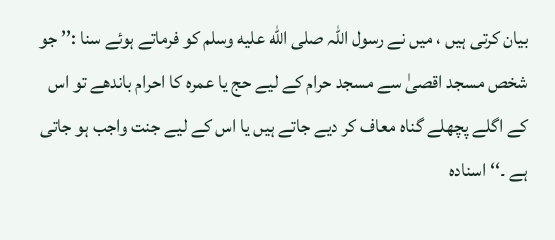بیان کرتی ہیں ، میں نے رسول اللہ صلى الله عليه وسلم کو فرماتے ہوئے سنا :’’ جو شخص مسجد اقصیٰ سے مسجد حرام کے لیے حج یا عمرہ کا احرام باندھے تو اس کے اگلے پچھلے گناہ معاف کر دیے جاتے ہیں یا اس کے لیے جنت واجب ہو جاتی ہے ۔‘‘ اسنادہ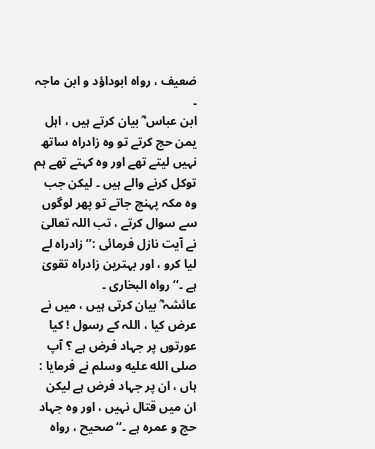ضعیف ، رواہ ابوداؤد و ابن ماجہ ۔
ابن عباس ؓ بیان کرتے ہیں ، اہل یمن حج کرتے تو وہ زادراہ ساتھ نہیں لیتے تھے اور وہ کہتے تھے ہم توکل کرنے والے ہیں ۔ لیکن جب وہ مکہ پہنچ جاتے تو پھر لوگوں سے سوال کرتے ، تب اللہ تعالیٰ نے آیت نازل فرمائی :’’ زادراہ لے لیا کرو ، اور بہترین زادراہ تقویٰ ہے ۔‘‘ رواہ البخاری ۔
عائشہ ؓ بیان کرتی ہیں ، میں نے عرض کیا ، اللہ کے رسول ! کیا عورتوں پر جہاد فرض ہے ؟ آپ صلى الله عليه وسلم نے فرمایا : ہاں ، ان پر جہاد فرض ہے لیکن ان میں قتال نہیں ، اور وہ جہاد حج و عمرہ ہے ۔‘‘ صحیح ، رواہ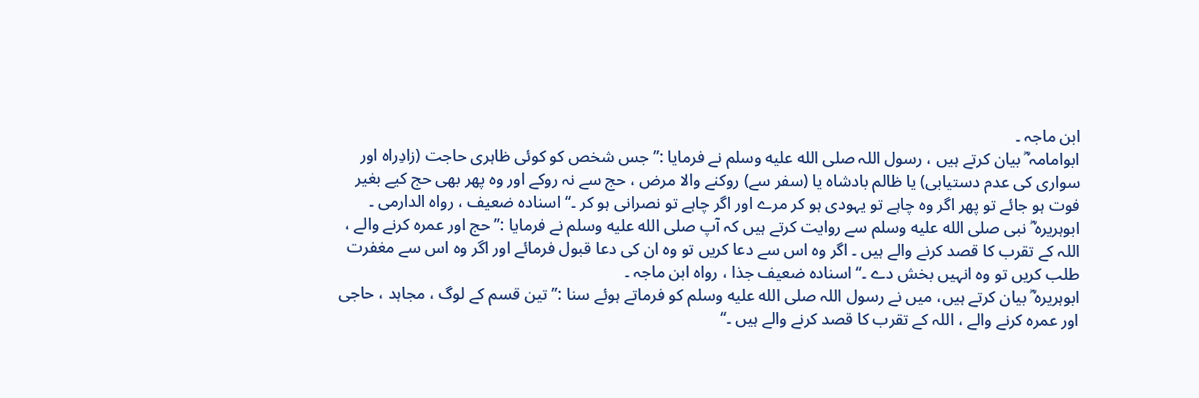ابن ماجہ ۔
ابوامامہ ؓ بیان کرتے ہیں ، رسول اللہ صلى الله عليه وسلم نے فرمایا :’’ جس شخص کو کوئی ظاہری حاجت (زادِراہ اور سواری کی عدم دستیابی) یا ظالم بادشاہ یا (سفر سے) روکنے والا مرض ، حج سے نہ روکے اور وہ پھر بھی حج کیے بغیر فوت ہو جائے تو پھر اگر وہ چاہے تو یہودی ہو کر مرے اور اگر چاہے تو نصرانی ہو کر ۔‘‘ اسنادہ ضعیف ، رواہ الدارمی ۔
ابوہریرہ ؓ نبی صلى الله عليه وسلم سے روایت کرتے ہیں کہ آپ صلى الله عليه وسلم نے فرمایا :’’ حج اور عمرہ کرنے والے ، اللہ کے تقرب کا قصد کرنے والے ہیں ۔ اگر وہ اس سے دعا کریں تو وہ ان کی دعا قبول فرمائے اور اگر وہ اس سے مغفرت طلب کریں تو وہ انہیں بخش دے ۔‘‘ اسنادہ ضعیف جذا ، رواہ ابن ماجہ ۔
ابوہریرہ ؓ بیان کرتے ہیں، میں نے رسول اللہ صلى الله عليه وسلم کو فرماتے ہوئے سنا :’’ تین قسم کے لوگ ، مجاہد ، حاجی اور عمرہ کرنے والے ، اللہ کے تقرب کا قصد کرنے والے ہیں ۔‘‘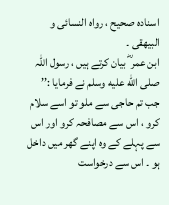اسنادہ صحیح ، رواہ النسائی و البیھقی ۔
ابن عمر ؓ بیان کرتے ہیں ، رسول اللہ صلى الله عليه وسلم نے فرمایا :’’ جب تم حاجی سے ملو تو اسے سلام کرو ، اس سے مصافحہ کرو اور اس سے پہلے کے وہ اپنے گھر میں داخل ہو ۔ اس سے درخواست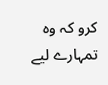کرو کہ وہ تمہارے لیے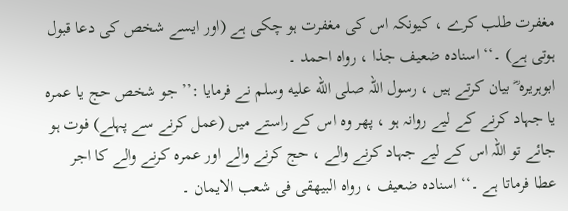مغفرت طلب کرے ، کیونکہ اس کی مغفرت ہو چکی ہے (اور ایسے شخص کی دعا قبول ہوتی ہے) ۔‘‘ اسنادہ ضعیف جذا ، رواہ احمد ۔
ابوہریرہ ؓ بیان کرتے ہیں ، رسول اللہ صلى الله عليه وسلم نے فرمایا :’’ جو شخص حج یا عمرہ یا جہاد کرنے کے لیے روانہ ہو ، پھر وہ اس کے راستے میں (عمل کرنے سے پہلے) فوت ہو جائے تو اللہ اس کے لیے جہاد کرنے والے ، حج کرنے والے اور عمرہ کرنے والے کا اجر عطا فرماتا ہے ۔‘‘ اسنادہ ضعیف ، رواہ البیھقی فی شعب الایمان ۔